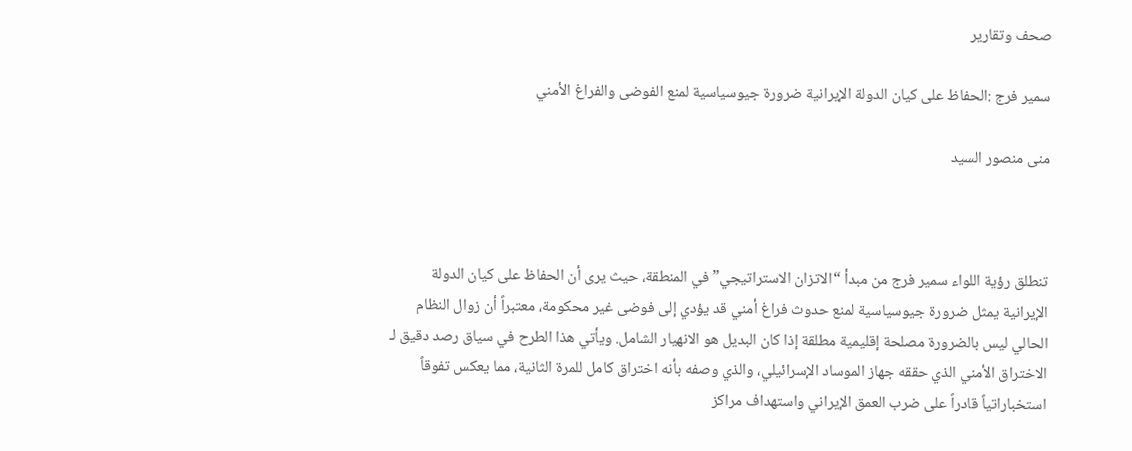صحف وتقارير

سمير فرج :الحفاظ على كيان الدولة الإيرانية ضرورة جيوسياسية لمنع الفوضى والفراغ الأمني

منى منصور السيد



تنطلق رؤية اللواء سمير فرج من مبدأ “الاتزان الاستراتيجي” في المنطقة، حيث يرى أن الحفاظ على كيان الدولة الإيرانية يمثل ضرورة جيوسياسية لمنع حدوث فراغ أمني قد يؤدي إلى فوضى غير محكومة، معتبراً أن زوال النظام الحالي ليس بالضرورة مصلحة إقليمية مطلقة إذا كان البديل هو الانهيار الشامل. ويأتي هذا الطرح في سياق رصد دقيق لـ الاختراق الأمني الذي حققه جهاز الموساد الإسرائيلي، والذي وصفه بأنه اختراق كامل للمرة الثانية، مما يعكس تفوقاً استخباراتياً قادراً على ضرب العمق الإيراني واستهداف مراكز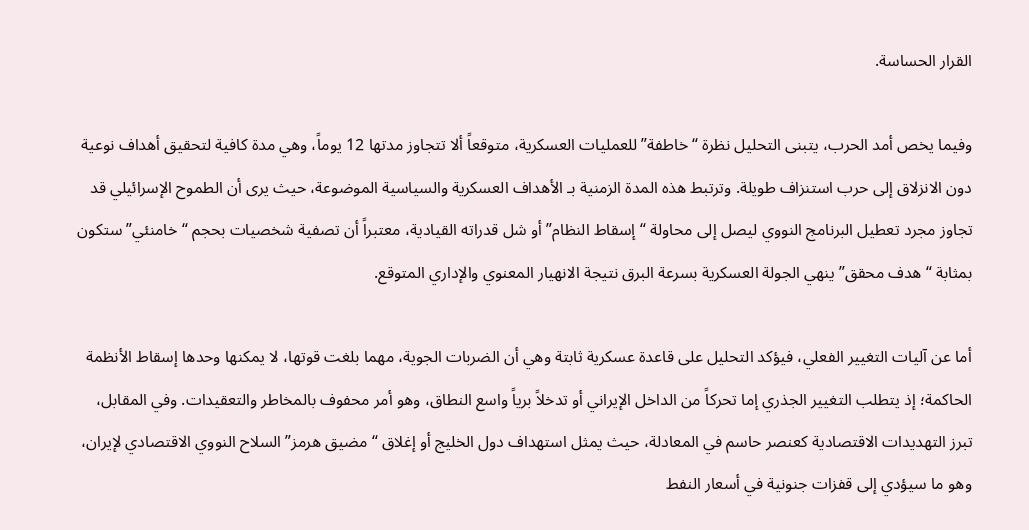القرار الحساسة.

وفيما يخص أمد الحرب، يتبنى التحليل نظرة “خاطفة” للعمليات العسكرية، متوقعاً ألا تتجاوز مدتها 12 يوماً، وهي مدة كافية لتحقيق أهداف نوعية دون الانزلاق إلى حرب استنزاف طويلة. وترتبط هذه المدة الزمنية بـ الأهداف العسكرية والسياسية الموضوعة، حيث يرى أن الطموح الإسرائيلي قد تجاوز مجرد تعطيل البرنامج النووي ليصل إلى محاولة “إسقاط النظام” أو شل قدراته القيادية، معتبراً أن تصفية شخصيات بحجم “خامنئي” ستكون بمثابة “هدف محقق” ينهي الجولة العسكرية بسرعة البرق نتيجة الانهيار المعنوي والإداري المتوقع.

أما عن آليات التغيير الفعلي، فيؤكد التحليل على قاعدة عسكرية ثابتة وهي أن الضربات الجوية، مهما بلغت قوتها، لا يمكنها وحدها إسقاط الأنظمة الحاكمة؛ إذ يتطلب التغيير الجذري إما تحركاً من الداخل الإيراني أو تدخلاً برياً واسع النطاق، وهو أمر محفوف بالمخاطر والتعقيدات. وفي المقابل، تبرز التهديدات الاقتصادية كعنصر حاسم في المعادلة، حيث يمثل استهداف دول الخليج أو إغلاق “مضيق هرمز” السلاح النووي الاقتصادي لإيران، وهو ما سيؤدي إلى قفزات جنونية في أسعار النفط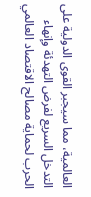العالمية، مما سيجبر القوى الدولية على التدخل السريع لفرض التهدئة وإنهاء الحرب لحماية مصالح الاقتصاد العالمي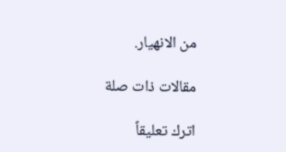من الانهيار.

مقالات ذات صلة

اترك تعليقاً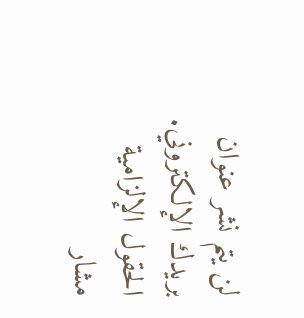لن يتم نشر عنوان بريدك الإلكتروني. الحقول الإلزامية مشار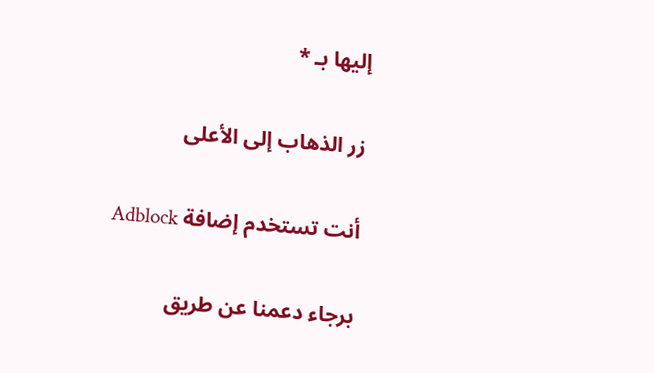إليها بـ *

زر الذهاب إلى الأعلى

أنت تستخدم إضافة Adblock

برجاء دعمنا عن طريق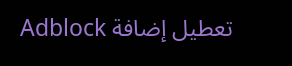تعطيل إضافة Adblock